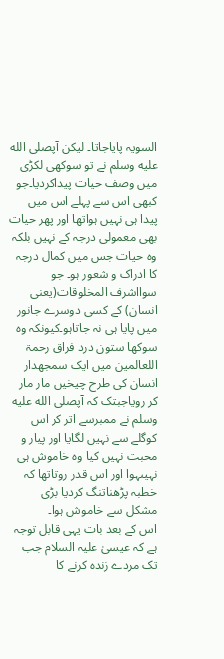السویہ پایاجاتا۔ لیکن آپصلى الله عليه وسلم نے تو سوکھی لکڑی میں وصف حیات پیداکردیا۔جو کبھی اس سے پہلے اس میں پیدا ہی نہیں ہواتھا اور پھر حیات بھی معمولی درجہ کے نہیں بلکہ وہ حیات جس میں کمال درجہ کا ادراک و شعور ہو۔ جو سوااشرف المخلوقات(یعنی انسان) کے کسی دوسرے جانور میں پایا ہی نہ جاتاہو۔کیونکہ وہ سوکھا ستون درد فراق رحمۃ اللعالمین میں ایک سمجھدار انسان کی طرح چیخیں مار مار کر رویاجبتک کہ آپصلى الله عليه وسلم نے ممبرسے اتر کر اس کوگلے سے نہیں لگایا اور پیار و محبت نہیں کیا وہ خاموش ہی نہیںہوا اور اس قدر روتاتھا کہ خطبہ پڑھناتنگ کردیا بڑی مشکل سے خاموش ہوا۔
اس کے بعد بات یہی قابل توجہ ہے کہ عیسیٰ علیہ السلام جب تک مردے زندہ کرنے کا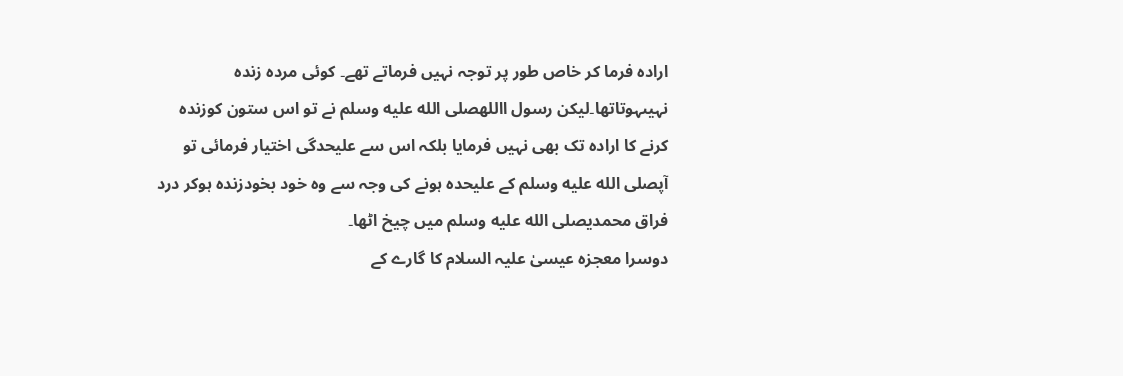ارادہ فرما کر خاص طور پر توجہ نہیں فرماتے تھے۔ کوئی مردہ زندہ نہیںہوتاتھا۔لیکن رسول االلهصلى الله عليه وسلم نے تو اس ستون کوزندہ کرنے کا ارادہ تک بھی نہیں فرمایا بلکہ اس سے علیحدگی اختیار فرمائی تو آپصلى الله عليه وسلم کے علیحدہ ہونے کی وجہ سے وہ خود بخودزندہ ہوکر درد فراق محمدیصلى الله عليه وسلم میں چیخ اٹھا۔
دوسرا معجزہ عیسیٰ علیہ السلام کا گارے کے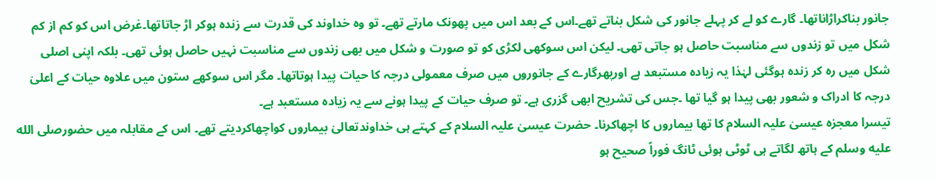جانور بناکراڑاناتھا۔ گارے کو لے کر پہلے جانور کی شکل بناتے تھے۔اس کے بعد اس میں پھونک مارتے تھے۔ تو وہ خداوند کی قدرت سے زندہ ہوکر اڑ جاتاتھا۔غرض اس کو کم از کم شکل میں تو زندوں سے مناسبت حاصل ہو جاتی تھی۔ لیکن اس سوکھی لکڑی کو تو صورت و شکل میں بھی زندوں سے مناسبت نہیں حاصل ہوئی تھی۔ بلکہ اپنی اصلی شکل میں رہ کر زندہ ہوگئی لہٰذا یہ زیادہ مستبعد ہے اورپھرگارے کے جانوروں میں صرف معمولی درجہ کا حیات پیدا ہوتاتھا۔ مگر اس سوکھے ستون میں علاوہ حیات کے اعلیٰ درجہ کا ادراک و شعور بھی پیدا ہو گیا تھا ۔جس کی تشریح ابھی گزری ہے۔ تو صرف حیات کے پیدا ہونے سے یہ زیادہ مستعبد ہے۔
تیسرا معجزہ عیسیٰ علیہ السلام کا تھا بیماروں کا اچھاکرنا۔ حضرت عیسیٰ علیہ السلام کے کہتے ہی خداوندتعالیٰ بیماروں کواچھاکردیتے تھے۔ اس کے مقابلہ میں حضورصلى الله عليه وسلم کے ہاتھ لگاتے ہی ٹوٹی ہوئی ٹانگ فوراً صحیح ہو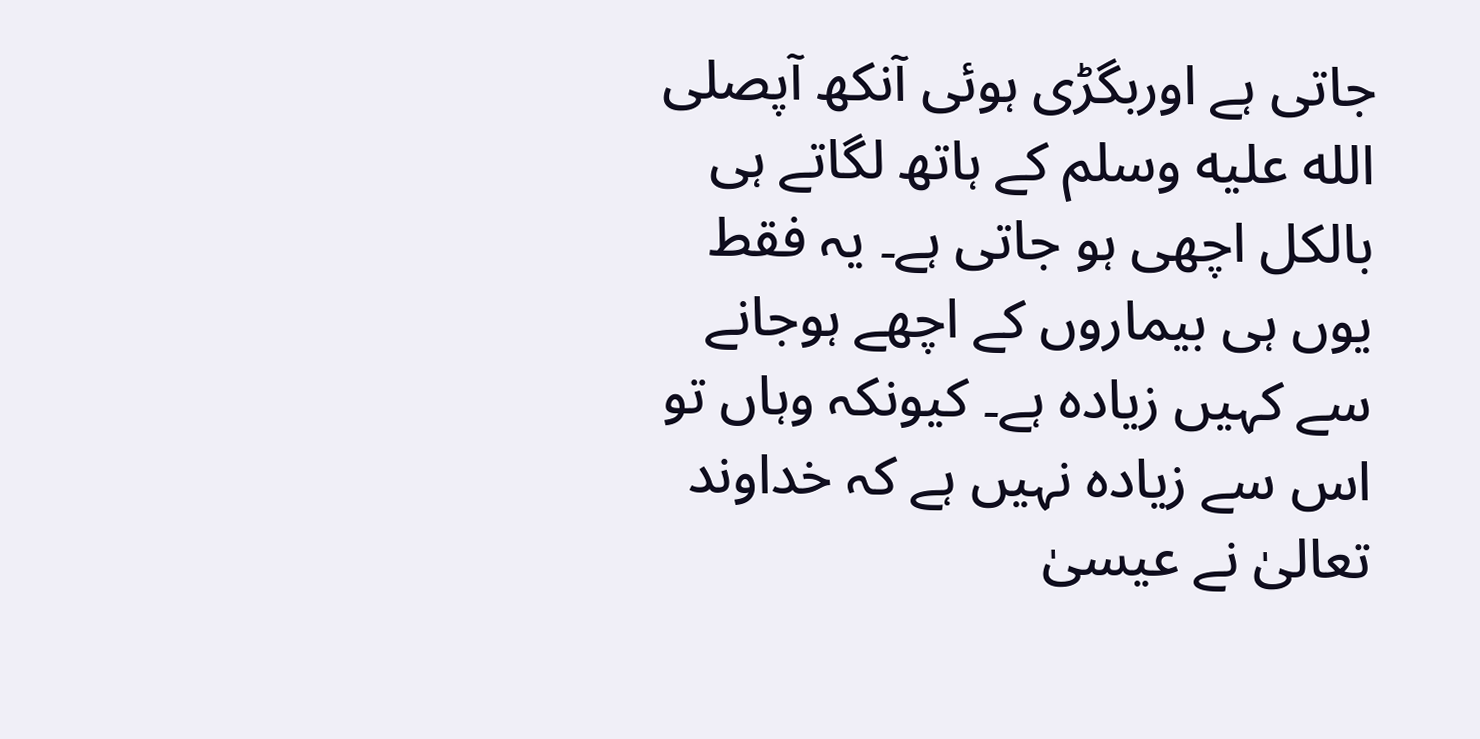جاتی ہے اوربگڑی ہوئی آنکھ آپصلى الله عليه وسلم کے ہاتھ لگاتے ہی بالکل اچھی ہو جاتی ہے۔ یہ فقط یوں ہی بیماروں کے اچھے ہوجانے سے کہیں زیادہ ہے۔ کیونکہ وہاں تو اس سے زیادہ نہیں ہے کہ خداوند تعالیٰ نے عیسیٰ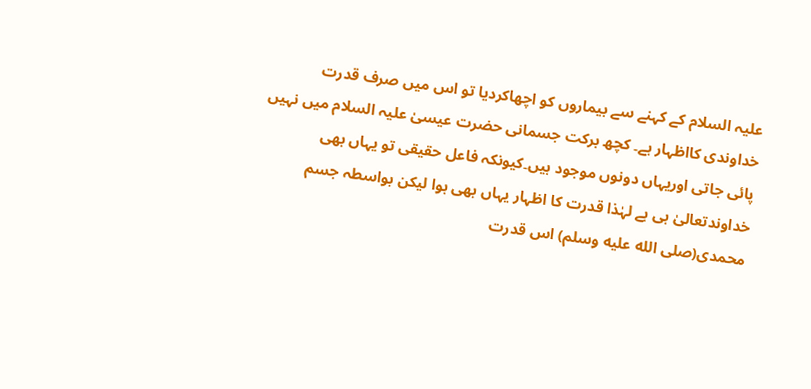علیہ السلام کے کہنے سے بیماروں کو اچھاکردیا تو اس میں صرف قدرت خداوندی کااظہار ہے۔ کچھ برکت جسمانی حضرت عیسیٰ علیہ السلام میں نہیں پائی جاتی اوریہاں دونوں موجود ہیں۔کیونکہ فاعل حقیقی تو یہاں بھی خداوندتعالیٰ ہی ہے لہٰذا قدرت کا اظہار یہاں بھی ہوا لیکن بواسطہ جسم محمدی(صلى الله عليه وسلم) اس قدرت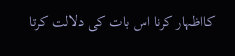کااظہار کرنا اس بات کی دلالت کرتا